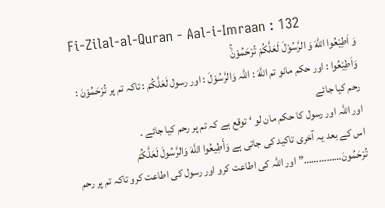Fi-Zilal-al-Quran - Aal-i-Imraan : 132
وَ اَطِیْعُوا اللّٰهَ وَ الرَّسُوْلَ لَعَلَّكُمْ تُرْحَمُوْنَۚ
وَاَطِيْعُوا : اور حکم مانو تم اللّٰهَ : اللہ وَالرَّسُوْلَ : اور رسول لَعَلَّكُمْ : تاکہ تم پر تُرْحَمُوْنَ : رحم کیا جائے
اور اللہ اور رسول کا حکم مان لو ‘ توقع ہے کہ تم پر رحم کیا جائے ۔
اس کے بعد یہ آخری تاکید کی جاتی ہے وَأَطِيعُوا اللَّهَ وَالرَّسُولَ لَعَلَّكُمْ تُرْحَمُونَ……………” اور اللہ کی اطاعت کرو اور رسول کی اطاعت کرو تاکہ تم پر رحم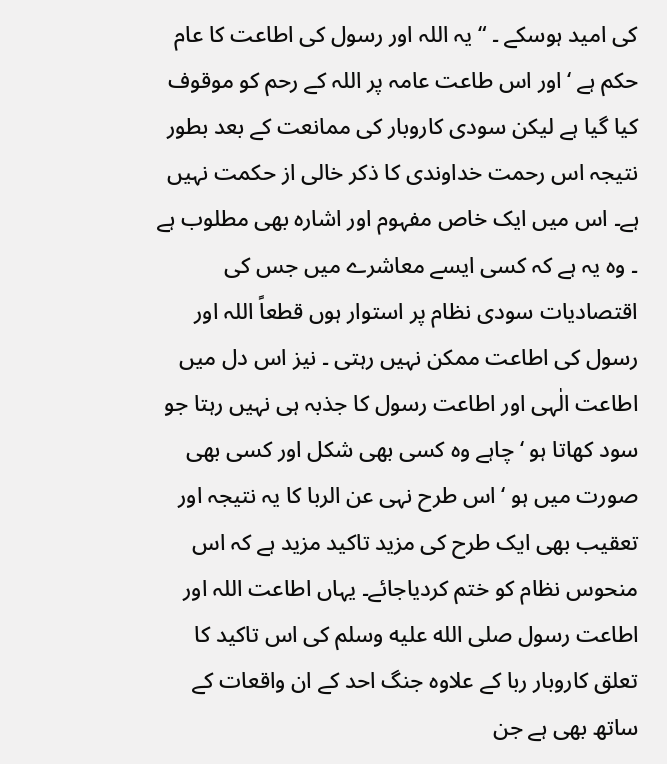کی امید ہوسکے ۔ “ یہ اللہ اور رسول کی اطاعت کا عام حکم ہے ‘ اور اس طاعت عامہ پر اللہ کے رحم کو موقوف کیا گیا ہے لیکن سودی کاروبار کی ممانعت کے بعد بطور نتیجہ اس رحمت خداوندی کا ذکر خالی از حکمت نہیں ہے۔ اس میں ایک خاص مفہوم اور اشارہ بھی مطلوب ہے ۔ وہ یہ ہے کہ کسی ایسے معاشرے میں جس کی اقتصادیات سودی نظام پر استوار ہوں قطعاً اللہ اور رسول کی اطاعت ممکن نہیں رہتی ۔ نیز اس دل میں اطاعت الٰہی اور اطاعت رسول کا جذبہ ہی نہیں رہتا جو سود کھاتا ہو ‘ چاہے وہ کسی بھی شکل اور کسی بھی صورت میں ہو ‘ اس طرح نہی عن الربا کا یہ نتیجہ اور تعقیب بھی ایک طرح کی مزید تاکید مزید ہے کہ اس منحوس نظام کو ختم کردیاجائے۔ یہاں اطاعت اللہ اور اطاعت رسول صلى الله عليه وسلم کی اس تاکید کا تعلق کاروبار ربا کے علاوہ جنگ احد کے ان واقعات کے ساتھ بھی ہے جن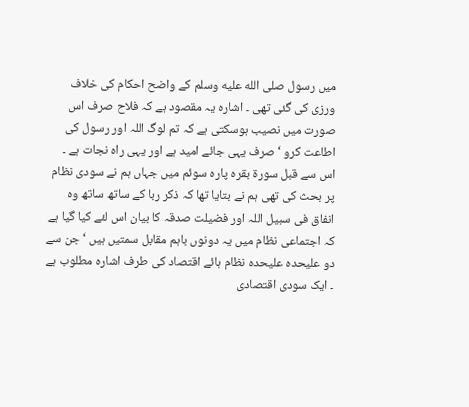میں رسول صلى الله عليه وسلم کے واضح احکام کی خلاف ورزی کی گئی تھی ۔ اشارہ یہ مقصود ہے کہ فلاح صرف اس صورت میں نصیب ہوسکتی ہے کہ تم لوگ اللہ اور رسول کی اطاعت کرو ‘ صرف یہی جائے امید ہے اور یہی راہ نجات ہے ۔ اس سے قبل سورة بقرہ پارہ سوئم میں جہاں ہم نے سودی نظام پر بحث کی تھی ہم نے بتایا تھا کہ ذکر ربا کے ساتھ ساتھ وہ انفاق فی سبیل اللہ اور فضیلت صدقہ کا بیان اس لئے کیا گیا ہے کہ اجتماعی نظام میں یہ دونوں باہم مقابل سمتیں ہیں ‘ جن سے دو علیحدہ علیحدہ نظام ہائے اقتصاد کی طرف اشارہ مطلوب ہے ۔ ایک سودی اقتصادی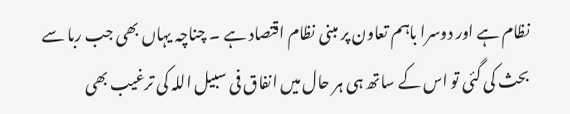نظام ہے اور دوسرا باہم تعاون پر مبنی نظام اقتصاد ہے ۔ چناچہ یہاں بھی جب ربا سے بحث کی گئی تو اس کے ساتھ ہی ہر حال میں انفاق فی سبیل اللہ کی ترغیب بھی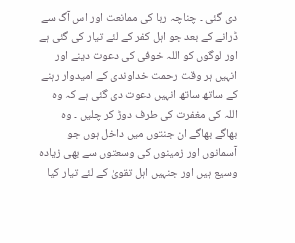دی گئی ۔ چناچہ ربا کی ممانعت اور اس آگ سے ڈرانے کے بعد جو اہل کفر کے لئے تیار کی گئی ہے اور لوگوں کو اللہ خوفی کی دعوت دینے اور انہیں ہر وقت رحمت خداوندی کے امیدوار رہنے کے ساتھ ساتھ انہیں دعوت دی گئی ہے کہ وہ اللہ کی مغفرت کی طرف دوڑ کر چلیں ۔ وہ بھاگے بھاگے ان جنتوں میں داخل ہوں جو آسمانوں اور زمینوں کی وسعتوں سے بھی زیادہ وسیع ہیں اور جنہیں اہل تقویٰ کے لئے تیار کیا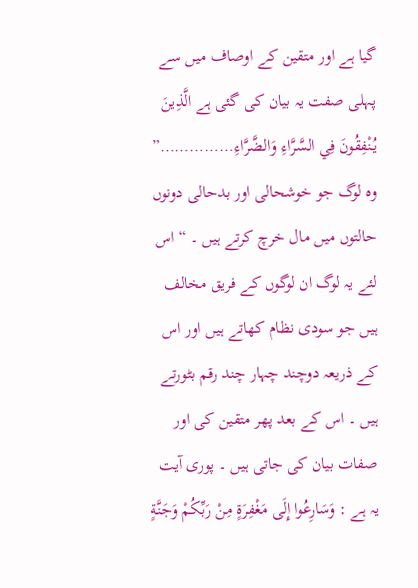گیا ہے اور متقین کے اوصاف میں سے پہلی صفت یہ بیان کی گئی ہے الَّذِينَ يُنْفِقُونَ فِي السَّرَّاءِ وَالضَّرَّاءِ……………” وہ لوگ جو خوشحالی اور بدحالی دونوں حالتوں میں مال خرچ کرتے ہیں ۔ “ اس لئے یہ لوگ ان لوگوں کے فریق مخالف ہیں جو سودی نظام کھاتے ہیں اور اس کے ذریعہ دوچند چہار چند رقم بٹورتے ہیں ۔ اس کے بعد پھر متقین کی اور صفات بیان کی جاتی ہیں ۔ پوری آیت یہ ہے : وَسَارِعُوا إِلَى مَغْفِرَةٍ مِنْ رَبِّكُمْ وَجَنَّةٍ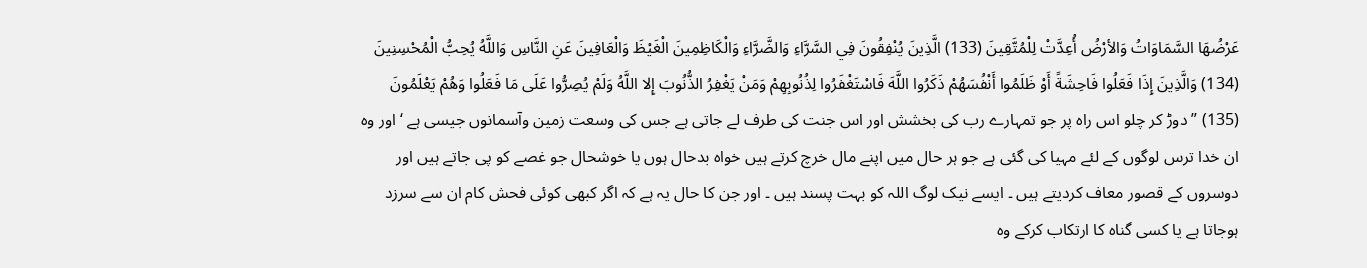عَرْضُهَا السَّمَاوَاتُ وَالأرْضُ أُعِدَّتْ لِلْمُتَّقِينَ (133) الَّذِينَ يُنْفِقُونَ فِي السَّرَّاءِ وَالضَّرَّاءِ وَالْكَاظِمِينَ الْغَيْظَ وَالْعَافِينَ عَنِ النَّاسِ وَاللَّهُ يُحِبُّ الْمُحْسِنِينَ (134) وَالَّذِينَ إِذَا فَعَلُوا فَاحِشَةً أَوْ ظَلَمُوا أَنْفُسَهُمْ ذَكَرُوا اللَّهَ فَاسْتَغْفَرُوا لِذُنُوبِهِمْ وَمَنْ يَغْفِرُ الذُّنُوبَ إِلا اللَّهُ وَلَمْ يُصِرُّوا عَلَى مَا فَعَلُوا وَهُمْ يَعْلَمُونَ (135) ” دوڑ کر چلو اس راہ پر جو تمہارے رب کی بخشش اور اس جنت کی طرف لے جاتی ہے جس کی وسعت زمین وآسمانوں جیسی ہے ‘ اور وہ ان خدا ترس لوگوں کے لئے مہیا کی گئی ہے جو ہر حال میں اپنے مال خرچ کرتے ہیں خواہ بدحال ہوں یا خوشحال جو غصے کو پی جاتے ہیں اور دوسروں کے قصور معاف کردیتے ہیں ۔ ایسے نیک لوگ اللہ کو بہت پسند ہیں ۔ اور جن کا حال یہ ہے کہ اگر کبھی کوئی فحش کام ان سے سرزد ہوجاتا ہے یا کسی گناہ کا ارتکاب کرکے وہ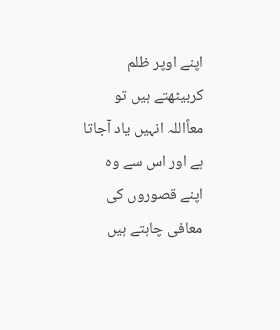اپنے اوپر ظلم کربیٹھتے ہیں تو معاًاللہ انہیں یاد آجاتا ہے اور اس سے وہ اپنے قصوروں کی معافی چاہتے ہیں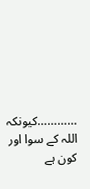…………کیونکہ اللہ کے سوا اور کون ہے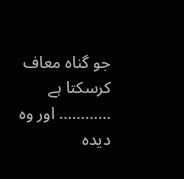جو گناہ معاف کرسکتا ہے ………… اور وہ دیدہ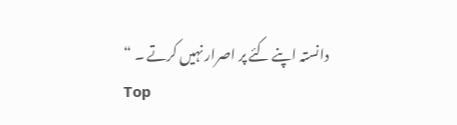دانستہ اپنے کئے پر اصرار نہیں کرتے ۔ “
Top